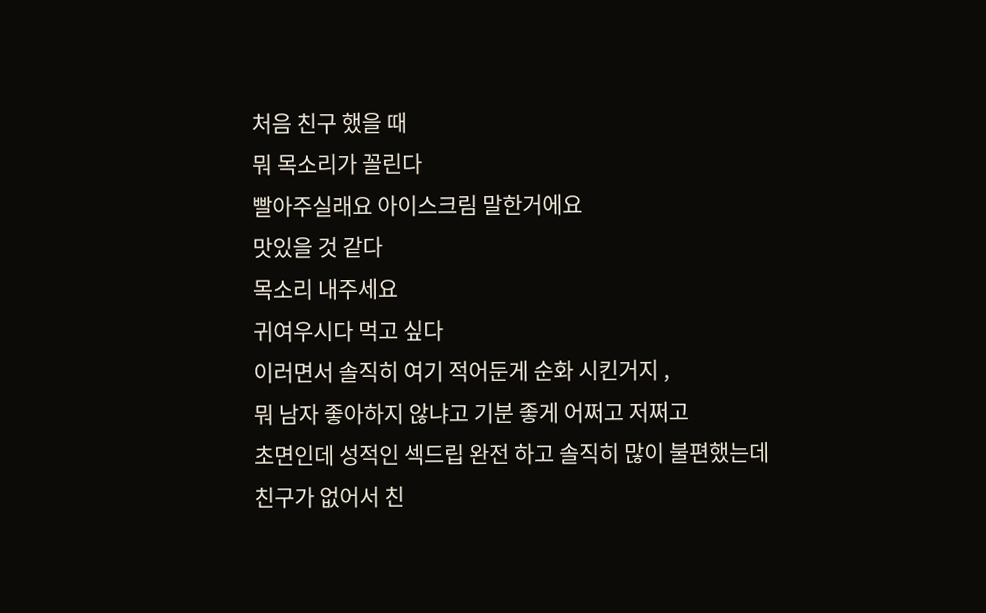처음 친구 했을 때
뭐 목소리가 꼴린다
빨아주실래요 아이스크림 말한거에요
맛있을 것 같다
목소리 내주세요
귀여우시다 먹고 싶다
이러면서 솔직히 여기 적어둔게 순화 시킨거지 ,
뭐 남자 좋아하지 않냐고 기분 좋게 어쩌고 저쩌고
초면인데 성적인 섹드립 완전 하고 솔직히 많이 불편했는데
친구가 없어서 친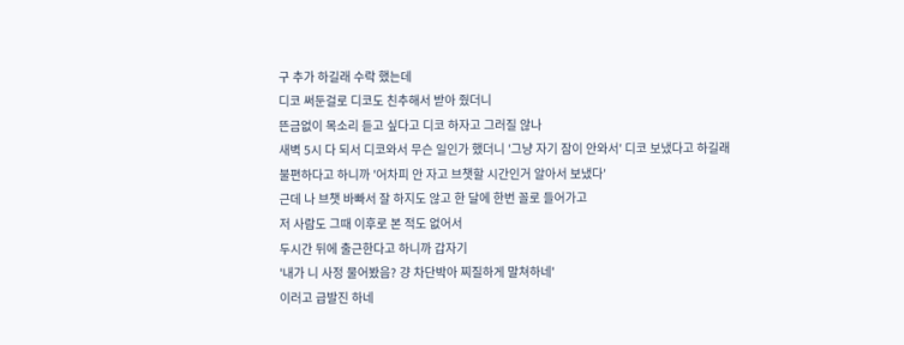구 추가 하길래 수락 했는데
디코 써둔걸로 디코도 친추해서 받아 줬더니
뜬금없이 목소리 듣고 싶다고 디코 하자고 그러질 않나
새벽 5시 다 되서 디코와서 무슨 일인가 했더니 '그냥 자기 잠이 안와서' 디코 보냈다고 하길래
불편하다고 하니까 '어차피 안 자고 브챗할 시간인거 알아서 보냈다'
근데 나 브챗 바빠서 잘 하지도 않고 한 달에 한번 꼴로 들어가고
저 사람도 그때 이후로 본 적도 없어서
두시간 뒤에 출근한다고 하니까 갑자기
'내가 니 사정 물어봤음? 걍 차단박아 찌질하게 말쳐하네'
이러고 급발진 하네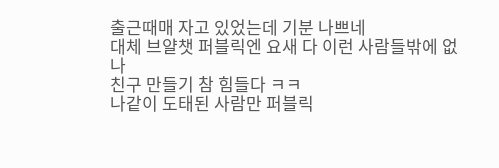출근때매 자고 있었는데 기분 나쁘네
대체 브얄챗 퍼블릭엔 요새 다 이런 사람들밖에 없나
친구 만들기 참 힘들다 ㅋㅋ
나같이 도태된 사람만 퍼블릭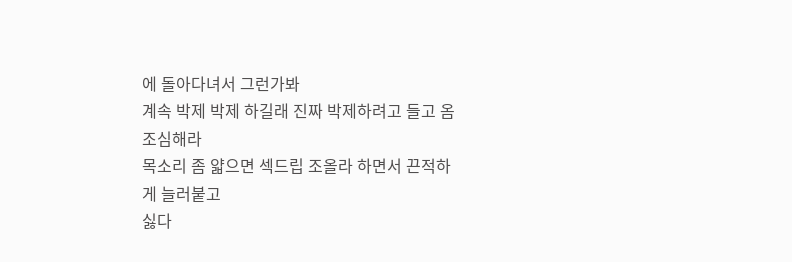에 돌아다녀서 그런가봐
계속 박제 박제 하길래 진짜 박제하려고 들고 옴
조심해라
목소리 좀 얇으면 섹드립 조올라 하면서 끈적하게 늘러붙고
싫다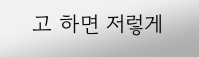고 하면 저렇게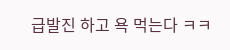급발진 하고 욕 먹는다 ㅋㅋ